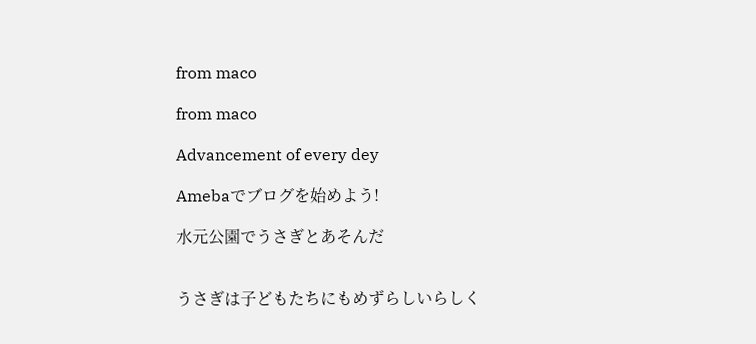from maco

from maco

Advancement of every dey

Amebaでブログを始めよう!

水元公園でうさぎとあそんだ


うさぎは子どもたちにもめずらしいらしく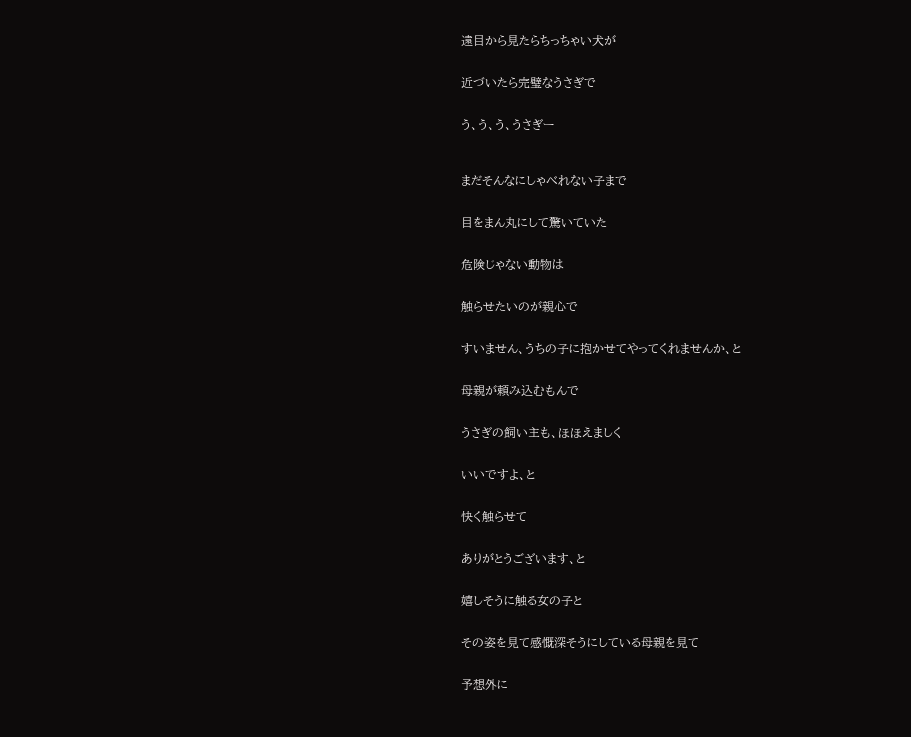遠目から見たらちっちゃい犬が


近づいたら完璧なうさぎで


う、う、う、うさぎー



まだそんなにしゃべれない子まで


目をまん丸にして驚いていた


危険じゃない動物は


触らせたいのが親心で


すいません、うちの子に抱かせてやってくれませんか、と


母親が頼み込むもんで


うさぎの飼い主も、ほほえましく


いいですよ、と


快く触らせて


ありがとうございます、と


嬉しそうに触る女の子と


その姿を見て感慨深そうにしている母親を見て


予想外に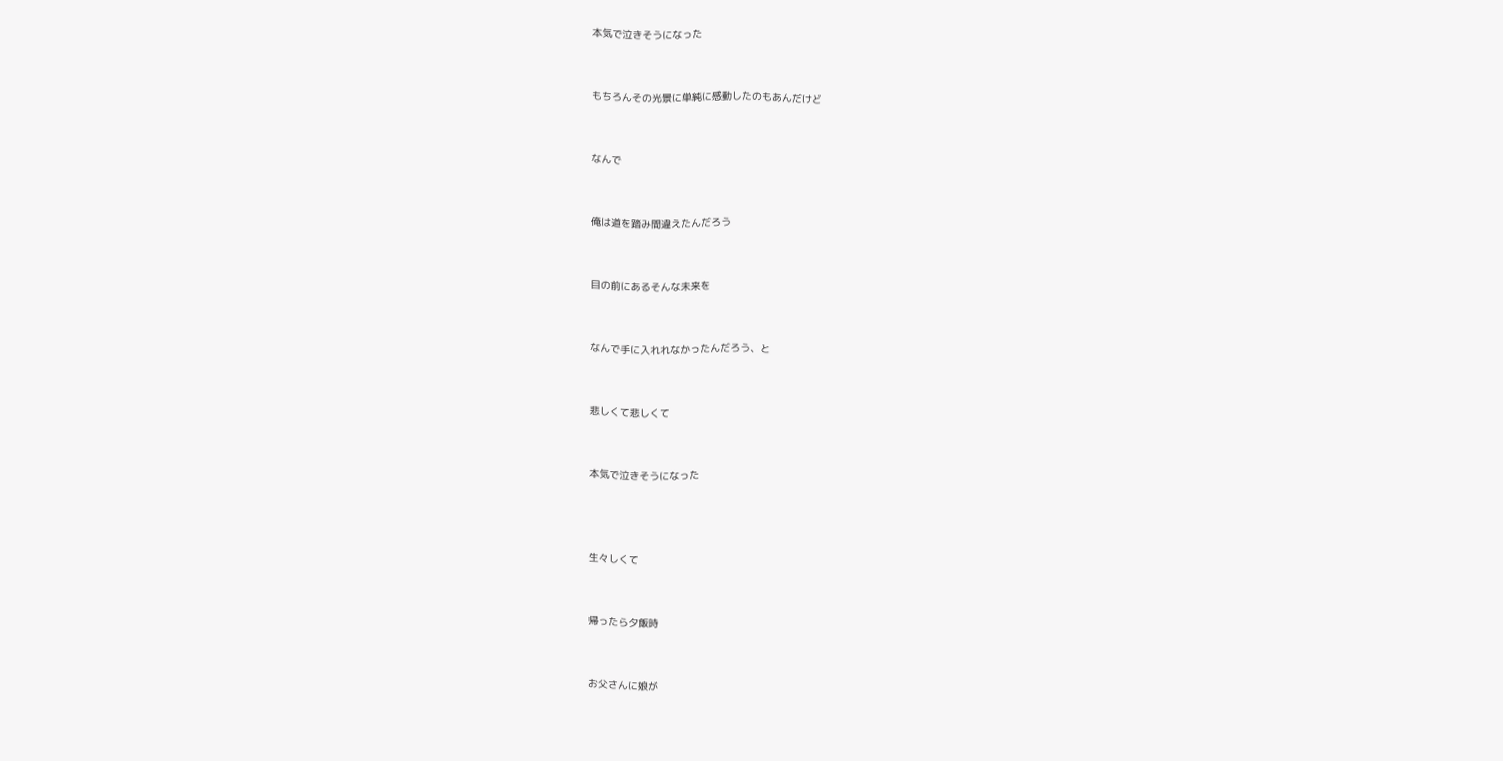本気で泣きそうになった


もちろんその光景に単純に感動したのもあんだけど


なんで


俺は道を踏み間違えたんだろう


目の前にあるそんな未来を


なんで手に入れれなかったんだろう、と


悲しくて悲しくて


本気で泣きそうになった



生々しくて


帰ったら夕飯時


お父さんに娘が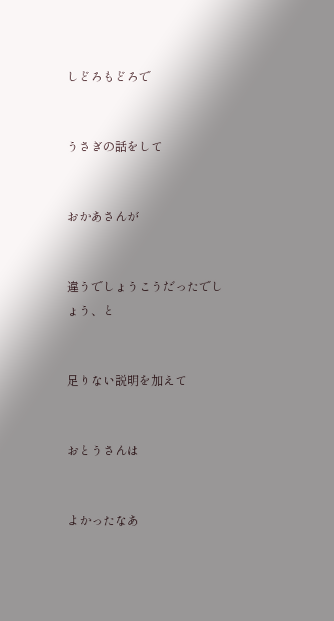しどろもどろで


うさぎの話をして


おかあさんが


違うでしょうこうだったでしょう、と


足りない説明を加えて


おとうさんは


よかったなあ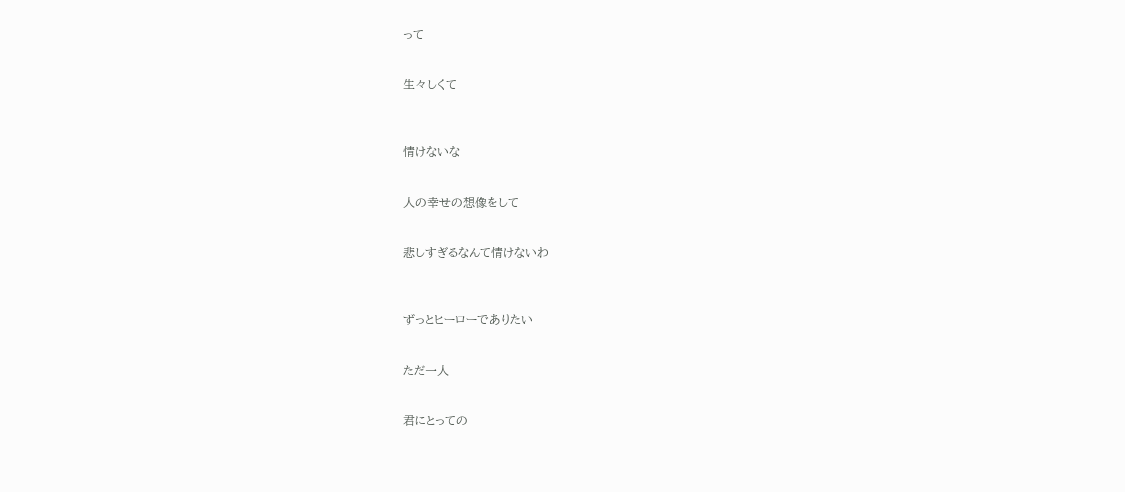って


生々しくて



情けないな


人の幸せの想像をして


悲しすぎるなんて情けないわ



ずっとヒーローでありたい


ただ一人


君にとっての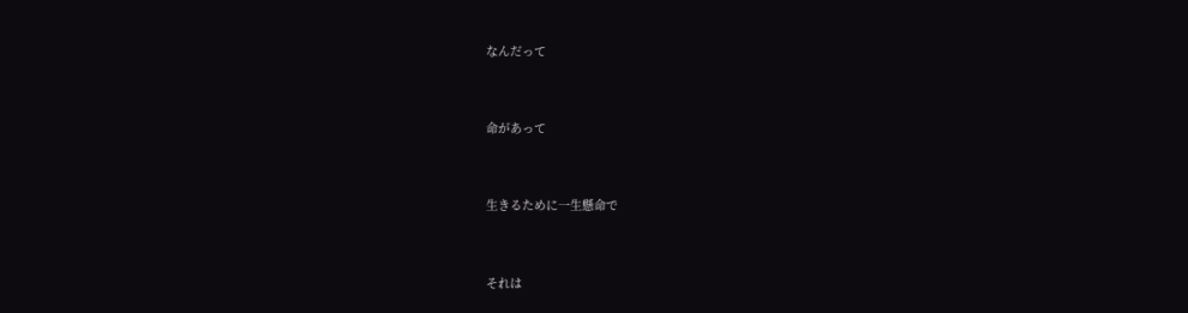なんだって


命があって


生きるために一生懸命で


それは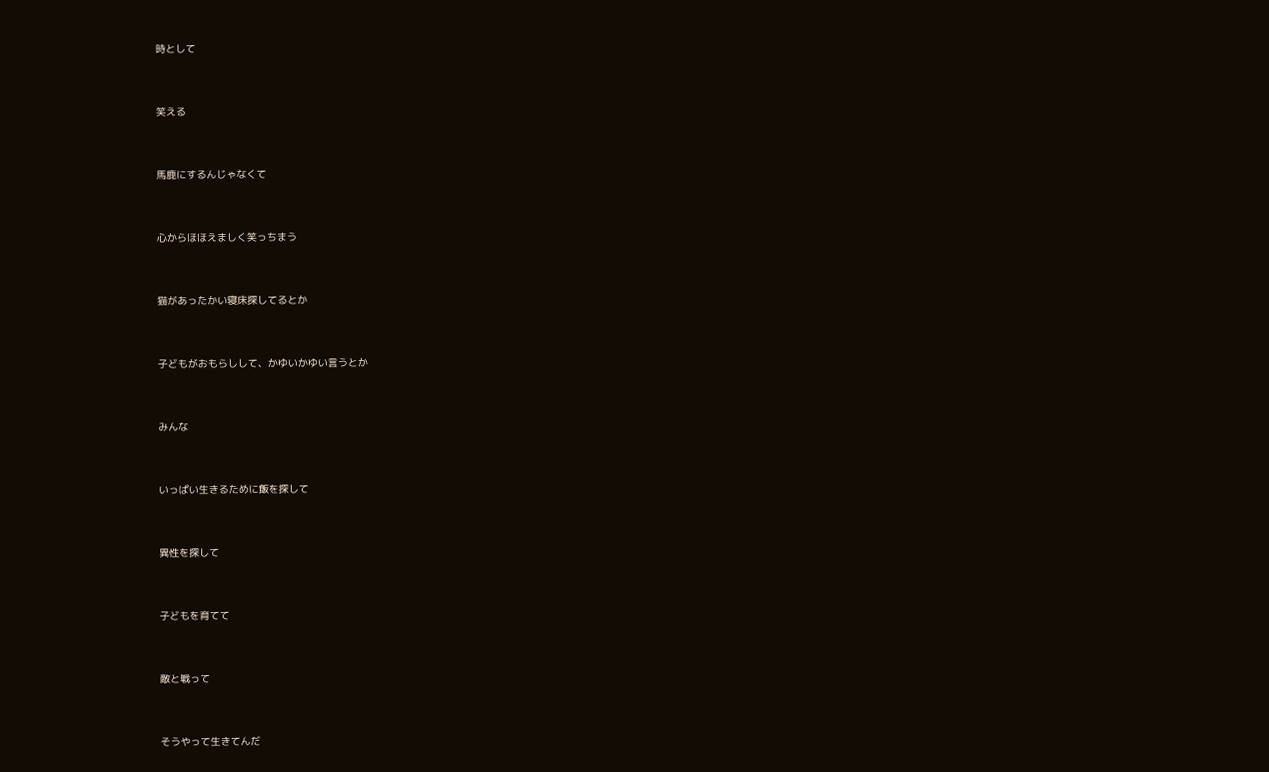時として


笑える


馬鹿にするんじゃなくて


心からほほえましく笑っちまう


猫があったかい寝床探してるとか


子どもがおもらしして、かゆいかゆい言うとか


みんな


いっぱい生きるために飯を探して


異性を探して


子どもを育てて


敵と戦って


そうやって生きてんだ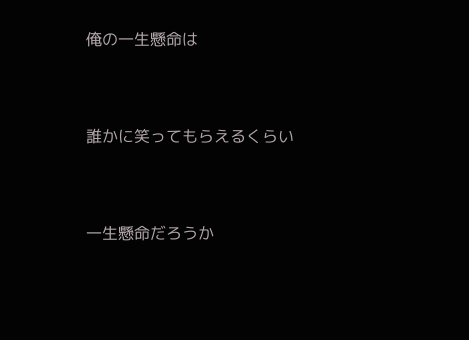俺の一生懸命は


誰かに笑ってもらえるくらい


一生懸命だろうか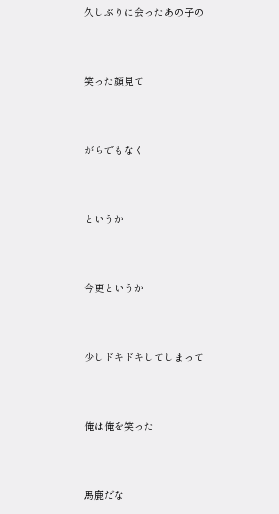久しぶりに会ったあの子の


笑った顔見て


がらでもなく


というか


今更というか


少しドキドキしてしまって


俺は俺を笑った


馬鹿だな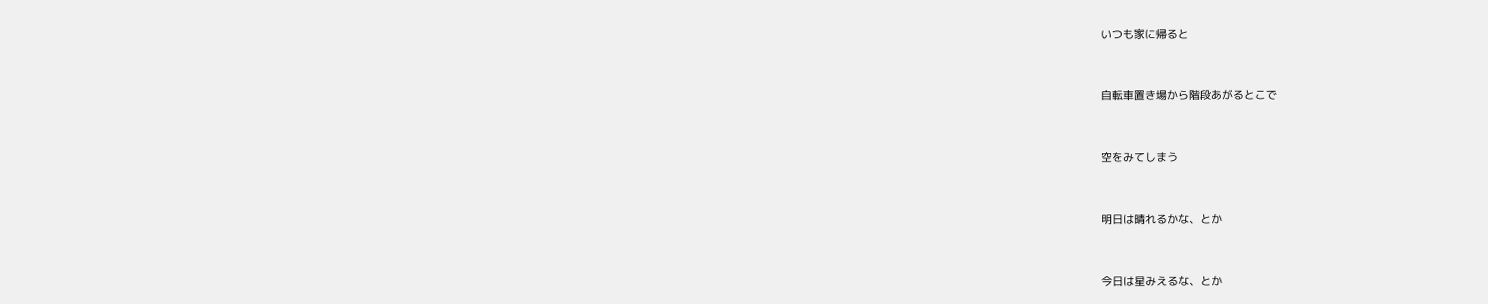いつも家に帰ると


自転車置き場から階段あがるとこで


空をみてしまう


明日は晴れるかな、とか


今日は星みえるな、とか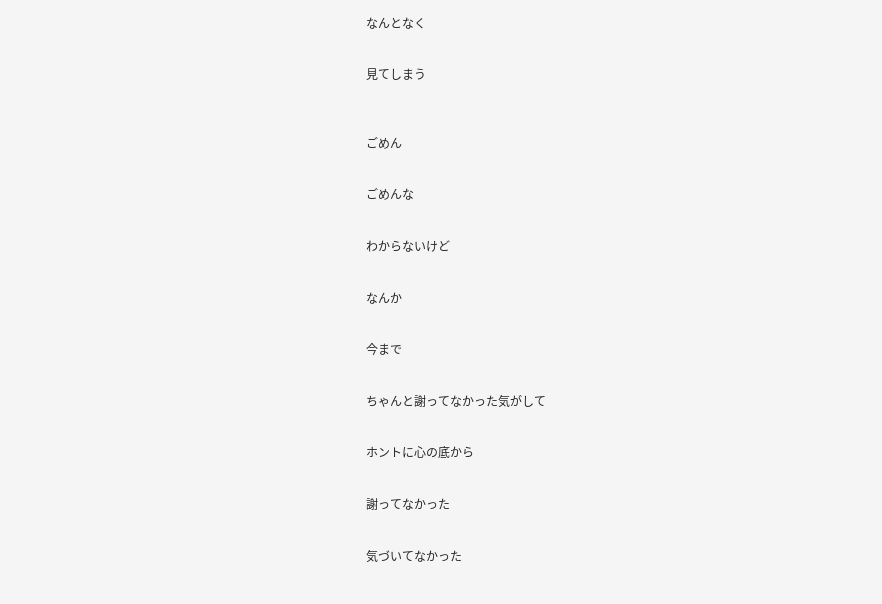なんとなく


見てしまう



ごめん


ごめんな


わからないけど


なんか


今まで


ちゃんと謝ってなかった気がして


ホントに心の底から


謝ってなかった


気づいてなかった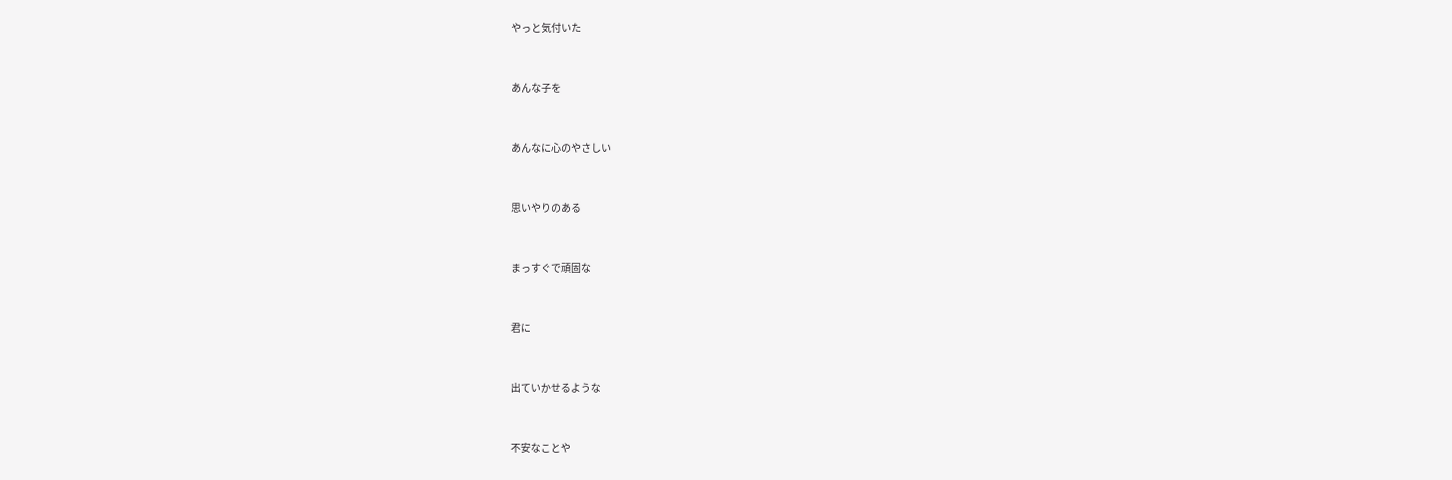やっと気付いた


あんな子を


あんなに心のやさしい


思いやりのある


まっすぐで頑固な


君に


出ていかせるような


不安なことや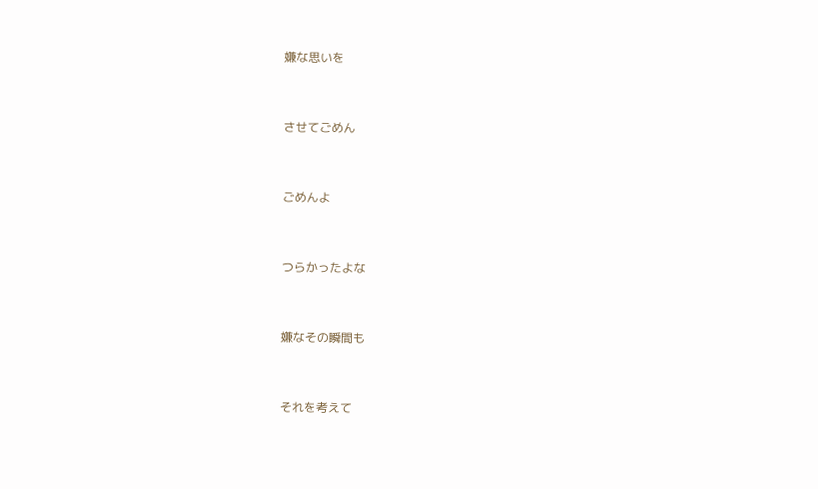嫌な思いを


させてごめん


ごめんよ


つらかったよな


嫌なその瞬間も


それを考えて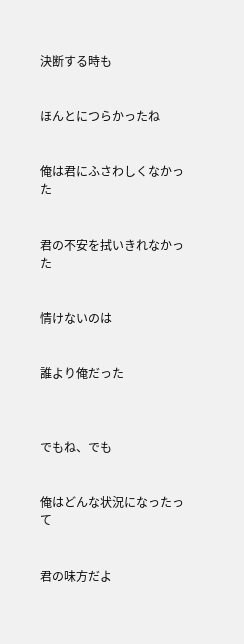決断する時も


ほんとにつらかったね


俺は君にふさわしくなかった


君の不安を拭いきれなかった


情けないのは


誰より俺だった



でもね、でも


俺はどんな状況になったって


君の味方だよ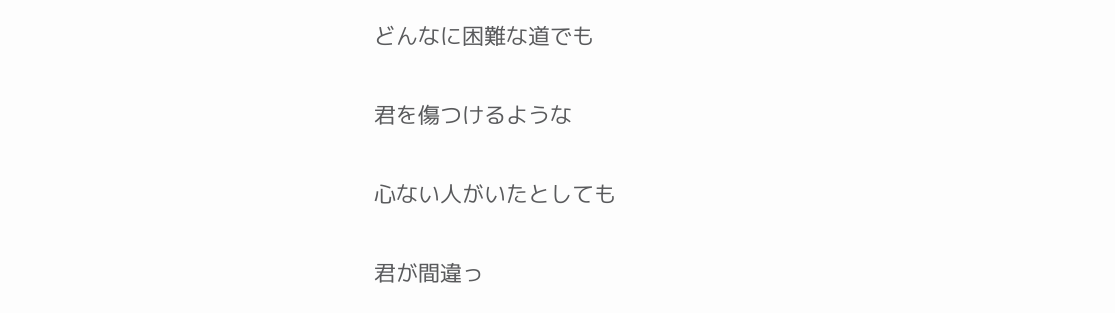どんなに困難な道でも


君を傷つけるような


心ない人がいたとしても


君が間違っ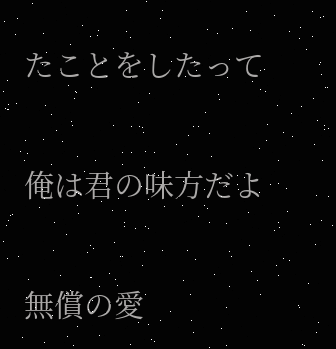たことをしたって


俺は君の味方だよ


無償の愛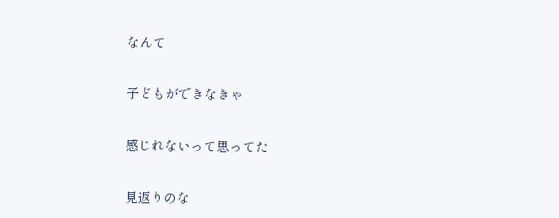なんて


子どもができなきゃ


感じれないって思ってた


見返りのな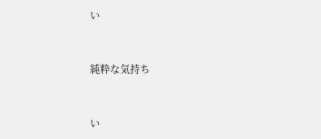い


純粋な気持ち


い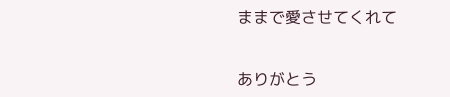ままで愛させてくれて


ありがとう